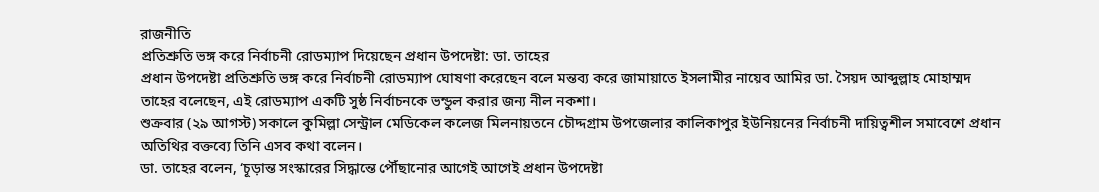রাজনীতি
প্রতিশ্রুতি ভঙ্গ করে নির্বাচনী রোডম্যাপ দিয়েছেন প্রধান উপদেষ্টা: ডা. তাহের
প্রধান উপদেষ্টা প্রতিশ্রুতি ভঙ্গ করে নির্বাচনী রোডম্যাপ ঘোষণা করেছেন বলে মন্তব্য করে জামায়াতে ইসলামীর নায়েব আমির ডা. সৈয়দ আব্দুল্লাহ মোহাম্মদ তাহের বলেছেন, এই রোডম্যাপ একটি সুষ্ঠ নির্বাচনকে ভন্ডুল করার জন্য নীল নকশা।
শুক্রবার (২৯ আগস্ট) সকালে কুমিল্লা সেন্ট্রাল মেডিকেল কলেজ মিলনায়তনে চৌদ্দগ্রাম উপজেলার কালিকাপুর ইউনিয়নের নির্বাচনী দায়িত্বশীল সমাবেশে প্রধান অতিথির বক্তব্যে তিনি এসব কথা বলেন।
ডা. তাহের বলেন, ‘চূড়ান্ত সংস্কারের সিদ্ধান্তে পৌঁছানোর আগেই আগেই প্রধান উপদেষ্টা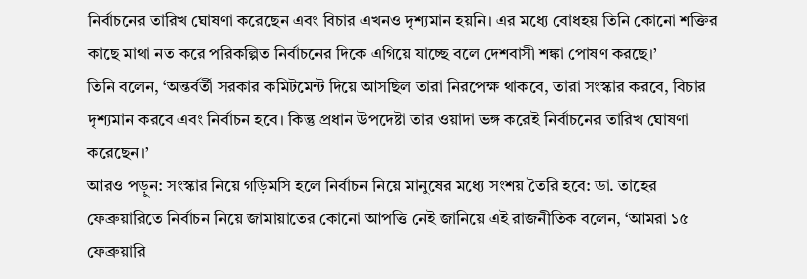নির্বাচনের তারিখ ঘোষণা করেছেন এবং বিচার এখনও দৃশ্যমান হয়নি। এর মধ্যে বোধহয় তিনি কোনো শক্তির কাছে মাথা নত করে পরিকল্পিত নির্বাচনের দিকে এগিয়ে যাচ্ছে বলে দেশবাসী শঙ্কা পোষণ করছে।’
তিনি বলেন, ‘অন্তর্বর্তী সরকার কমিটমেন্ট দিয়ে আসছিল তারা নিরপেক্ষ থাকবে, তারা সংস্কার করবে, বিচার দৃশ্যমান করবে এবং নির্বাচন হবে। কিন্তু প্রধান উপদেষ্টা তার ওয়াদা ভঙ্গ করেই নির্বাচনের তারিখ ঘোষণা করেছেন।’
আরও পড়ুন: সংস্কার নিয়ে গড়িমসি হলে নির্বাচন নিয়ে মানুষের মধ্যে সংশয় তৈরি হবে: ডা. তাহের
ফেব্রুয়ারিতে নির্বাচন নিয়ে জামায়াতের কোনো আপত্তি নেই জানিয়ে এই রাজনীতিক বলেন, ‘আমরা ১৫ ফেব্রুয়ারি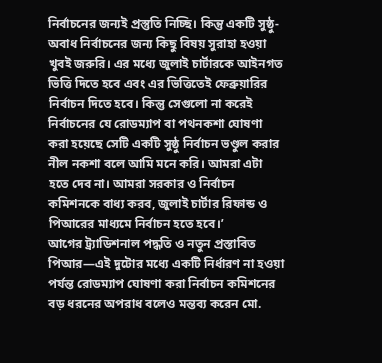নির্বাচনের জন্যই প্রস্তুতি নিচ্ছি। কিন্তু একটি সুষ্ঠু-অবাধ নির্বাচনের জন্য কিছু বিষয় সুরাহা হওয়া খুবই জরুরি। এর মধ্যে জুলাই চার্টারকে আইনগত ভিত্তি দিতে হবে এবং এর ভিত্তিতেই ফেব্রুয়ারির নির্বাচন দিতে হবে। কিন্তু সেগুলো না করেই নির্বাচনের যে রোডম্যাপ বা পথনকশা ঘোষণা করা হয়েছে সেটি একটি সুষ্ঠু নির্বাচন ভণ্ডুল করার নীল নকশা বলে আমি মনে করি। আমরা এটা হতে দেব না। আমরা সরকার ও নির্বাচন কমিশনকে বাধ্য করব, জুলাই চার্টার রিফান্ড ও পিআরের মাধ্যমে নির্বাচন হতে হবে।’
আগের ট্র্যাডিশনাল পদ্ধতি ও নতুন প্রস্তাবিত পিআর—এই দুটোর মধ্যে একটি নির্ধারণ না হওয়া পর্যন্ত রোডম্যাপ ঘোষণা করা নির্বাচন কমিশনের বড় ধরনের অপরাধ বলেও মন্তব্য করেন মো.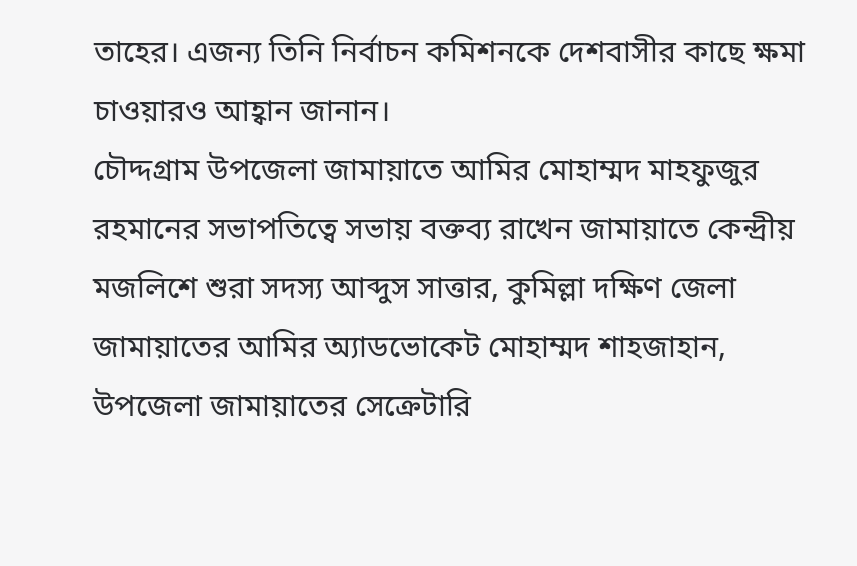তাহের। এজন্য তিনি নির্বাচন কমিশনকে দেশবাসীর কাছে ক্ষমা চাওয়ারও আহ্বান জানান।
চৌদ্দগ্রাম উপজেলা জামায়াতে আমির মোহাম্মদ মাহফুজুর রহমানের সভাপতিত্বে সভায় বক্তব্য রাখেন জামায়াতে কেন্দ্রীয় মজলিশে শুরা সদস্য আব্দুস সাত্তার, কুমিল্লা দক্ষিণ জেলা জামায়াতের আমির অ্যাডভোকেট মোহাম্মদ শাহজাহান, উপজেলা জামায়াতের সেক্রেটারি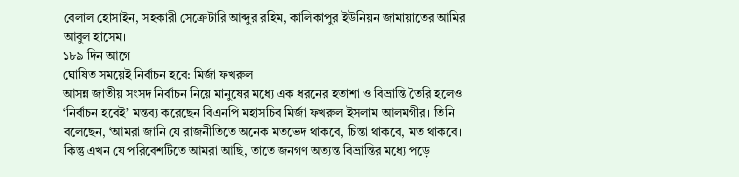বেলাল হোসাইন, সহকারী সেক্রেটারি আব্দুর রহিম, কালিকাপুর ইউনিয়ন জামায়াতের আমির আবুল হাসেম।
১৮৯ দিন আগে
ঘোষিত সময়েই নির্বাচন হবে: মির্জা ফখরুল
আসন্ন জাতীয় সংসদ নির্বাচন নিয়ে মানুষের মধ্যে এক ধরনের হতাশা ও বিভ্রান্তি তৈরি হলেও ‘নির্বাচন হবেই’ মন্তব্য করেছেন বিএনপি মহাসচিব মির্জা ফখরুল ইসলাম আলমগীর। তিনি বলেছেন, ‘আমরা জানি যে রাজনীতিতে অনেক মতভেদ থাকবে, চিন্তা থাকবে, মত থাকবে। কিন্তু এখন যে পরিবেশটিতে আমরা আছি, তাতে জনগণ অত্যন্ত বিভ্রান্তির মধ্যে পড়ে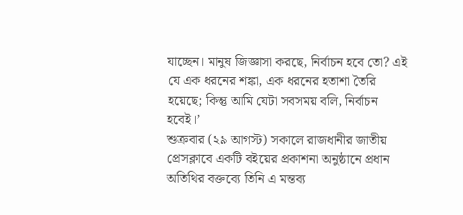যাচ্ছেন। মানুষ জিজ্ঞাসা করছে, নির্বাচন হবে তো? এই যে এক ধরনের শঙ্কা, এক ধরনের হতাশা তৈরি হয়েছে; কিন্তু আমি যেটা সবসময় বলি, নির্বাচন হবেই।’
শুক্রবার (২৯ আগস্ট) সকালে রাজধানীর জাতীয় প্রেসক্লাবে একটি বইয়ের প্রকাশনা অনুষ্ঠানে প্রধান অতিথির বক্তব্যে তিনি এ মন্তব্য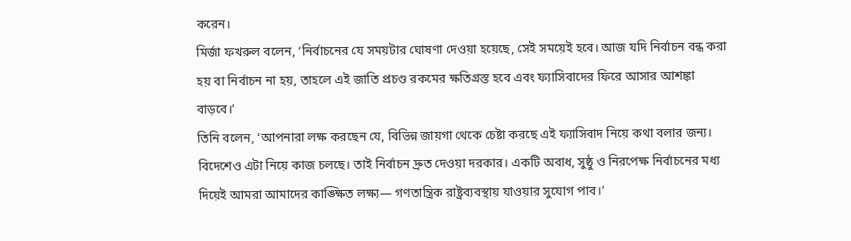করেন।
মির্জা ফখরুল বলেন, ‘নির্বাচনের যে সময়টার ঘোষণা দেওয়া হয়েছে, সেই সময়েই হবে। আজ যদি নির্বাচন বন্ধ করা হয় বা নির্বাচন না হয়, তাহলে এই জাতি প্রচণ্ড রকমের ক্ষতিগ্রস্ত হবে এবং ফ্যাসিবাদের ফিরে আসার আশঙ্কা বাড়বে।’
তিনি বলেন, ‘আপনারা লক্ষ করছেন যে, বিভিন্ন জায়গা থেকে চেষ্টা করছে এই ফ্যাসিবাদ নিয়ে কথা বলার জন্য। বিদেশেও এটা নিয়ে কাজ চলছে। তাই নির্বাচন দ্রুত দেওয়া দরকার। একটি অবাধ, সুষ্ঠু ও নিরপেক্ষ নির্বাচনের মধ্য দিয়েই আমরা আমাদের কাঙ্ক্ষিত লক্ষ্য— গণতান্ত্রিক রাষ্ট্রব্যবস্থায় যাওয়ার সুযোগ পাব।’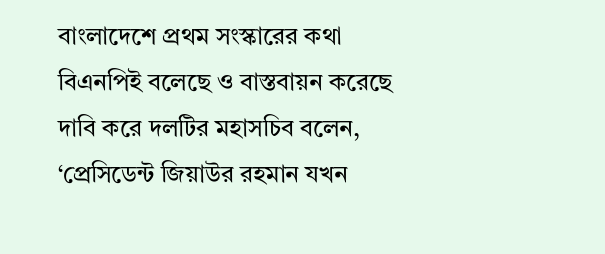বাংলাদেশে প্রথম সংস্কারের কথা বিএনপিই বলেছে ও বাস্তবায়ন করেছে দাবি করে দলটির মহাসচিব বলেন, ‘প্রেসিডেন্ট জিয়াউর রহমান যখন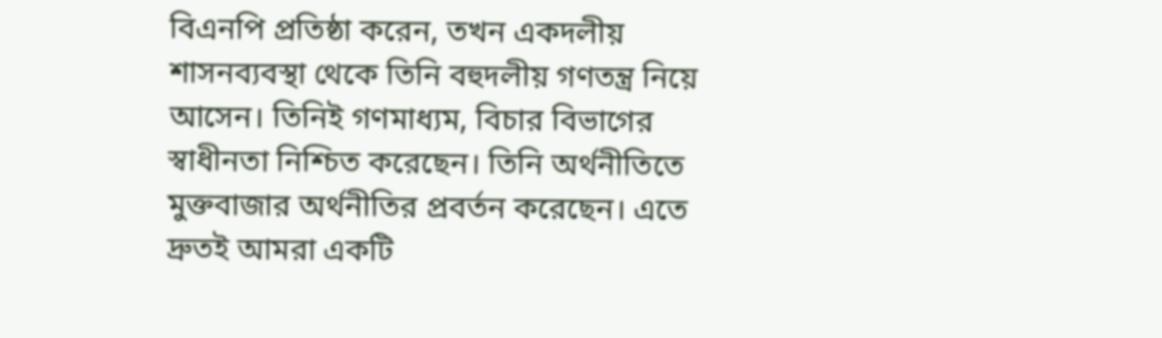বিএনপি প্রতিষ্ঠা করেন, তখন একদলীয় শাসনব্যবস্থা থেকে তিনি বহুদলীয় গণতন্ত্র নিয়ে আসেন। তিনিই গণমাধ্যম, বিচার বিভাগের স্বাধীনতা নিশ্চিত করেছেন। তিনি অর্থনীতিতে মুক্তবাজার অর্থনীতির প্রবর্তন করেছেন। এতে দ্রুতই আমরা একটি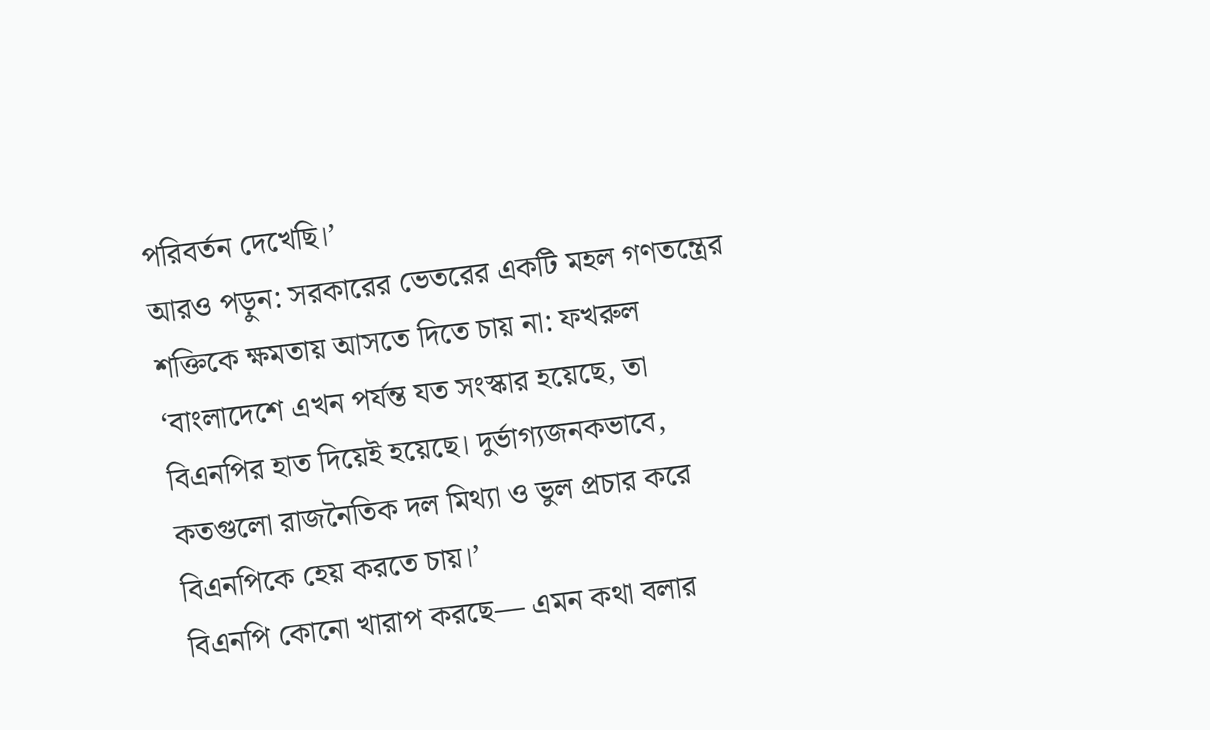পরিবর্তন দেখেছি।’
আরও পড়ুন: সরকারের ভেতরের একটি মহল গণতন্ত্রের শক্তিকে ক্ষমতায় আসতে দিতে চায় না: ফখরুল
‘বাংলাদেশে এখন পর্যন্ত যত সংস্কার হয়েছে, তা বিএনপির হাত দিয়েই হয়েছে। দুর্ভাগ্যজনকভাবে, কতগুলো রাজনৈতিক দল মিথ্যা ও ভুল প্রচার করে বিএনপিকে হেয় করতে চায়।’
বিএনপি কোনো খারাপ করছে— এমন কথা বলার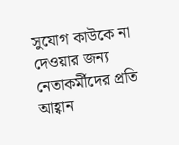সুযোগ কাউকে না দেওয়ার জন্য নেতাকর্মীদের প্রতি আহ্বান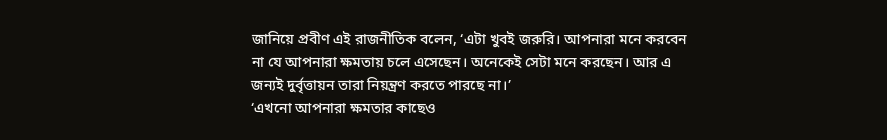জানিয়ে প্রবীণ এই রাজনীতিক বলেন, ‘এটা খুবই জরুরি। আপনারা মনে করবেন না যে আপনারা ক্ষমতায় চলে এসেছেন। অনেকেই সেটা মনে করছেন। আর এ জন্যই দুর্বৃত্তায়ন তারা নিয়ন্ত্রণ করতে পারছে না।’
‘এখনো আপনারা ক্ষমতার কাছেও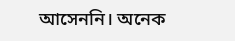আসেননি। অনেক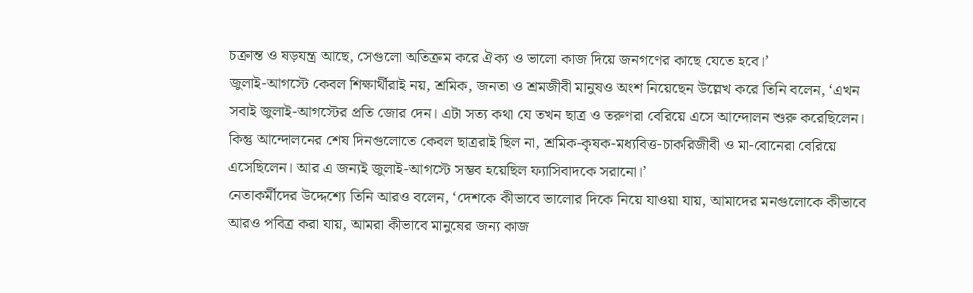চক্রান্ত ও ষড়যন্ত্র আছে, সেগুলো অতিক্রম করে ঐক্য ও ভালো কাজ দিয়ে জনগণের কাছে যেতে হবে।’
জুলাই-আগস্টে কেবল শিক্ষার্থীরাই নয়, শ্রমিক, জনতা ও শ্রমজীবী মানুষও অংশ নিয়েছেন উল্লেখ করে তিনি বলেন, ‘এখন সবাই জুলাই-আগস্টের প্রতি জোর দেন। এটা সত্য কথা যে তখন ছাত্র ও তরুণরা বেরিয়ে এসে আন্দোলন শুরু করেছিলেন। কিন্তু আন্দোলনের শেষ দিনগুলোতে কেবল ছাত্ররাই ছিল না, শ্রমিক-কৃষক-মধ্যবিত্ত-চাকরিজীবী ও মা-বোনেরা বেরিয়ে এসেছিলেন। আর এ জন্যই জুলাই-আগস্টে সম্ভব হয়েছিল ফ্যাসিবাদকে সরানো।’
নেতাকর্মীদের উদ্দেশ্যে তিনি আরও বলেন, ‘দেশকে কীভাবে ভালোর দিকে নিয়ে যাওয়া যায়, আমাদের মনগুলোকে কীভাবে আরও পবিত্র করা যায়, আমরা কীভাবে মানুষের জন্য কাজ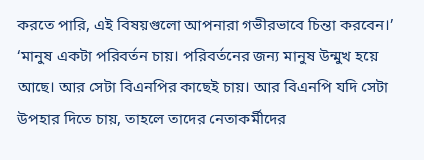করতে পারি, এই বিষয়গুলো আপনারা গভীরভাবে চিন্তা করবেন।’
‘মানুষ একটা পরিবর্তন চায়। পরিবর্তনের জন্য মানুষ উন্মুখ হয়ে আছে। আর সেটা বিএনপির কাছেই চায়। আর বিএনপি যদি সেটা উপহার দিতে চায়, তাহলে তাদের নেতাকর্মীদের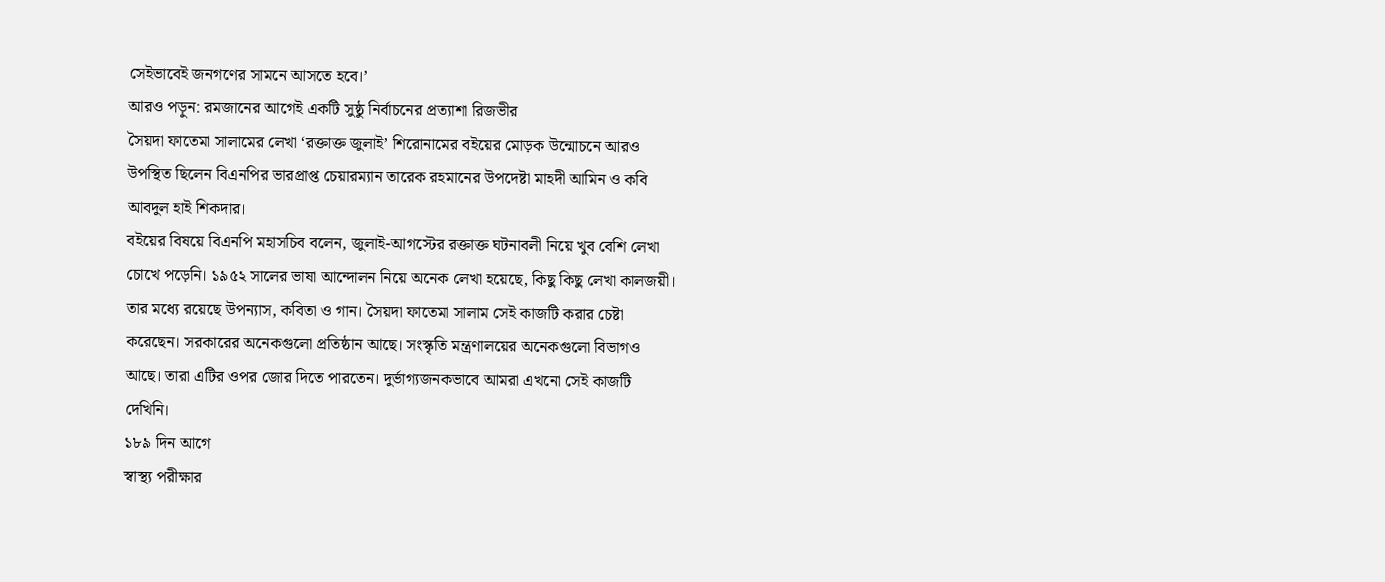সেইভাবেই জনগণের সামনে আসতে হবে।’
আরও পড়ুন: রমজানের আগেই একটি সুষ্ঠু নির্বাচনের প্রত্যাশা রিজভীর
সৈয়দা ফাতেমা সালামের লেখা ‘রক্তাক্ত জুলাই’ শিরোনামের বইয়ের মোড়ক উন্মোচনে আরও উপস্থিত ছিলেন বিএনপির ভারপ্রাপ্ত চেয়ারম্যান তারেক রহমানের উপদেষ্টা মাহদী আমিন ও কবি আবদুল হাই শিকদার।
বইয়ের বিষয়ে বিএনপি মহাসচিব বলেন, জুলাই-আগস্টের রক্তাক্ত ঘটনাবলী নিয়ে খুব বেশি লেখা চোখে পড়েনি। ১৯৫২ সালের ভাষা আন্দোলন নিয়ে অনেক লেখা হয়েছে, কিছু কিছু লেখা কালজয়ী। তার মধ্যে রয়েছে উপন্যাস, কবিতা ও গান। সৈয়দা ফাতেমা সালাম সেই কাজটি করার চেষ্টা করেছেন। সরকারের অনেকগুলো প্রতিষ্ঠান আছে। সংস্কৃতি মন্ত্রণালয়ের অনেকগুলো বিভাগও আছে। তারা এটির ওপর জোর দিতে পারতেন। দুর্ভাগ্যজনকভাবে আমরা এখনো সেই কাজটি দেখিনি।
১৮৯ দিন আগে
স্বাস্থ্য পরীক্ষার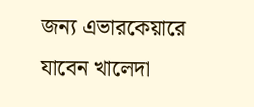জন্য এভারকেয়ারে যাবেন খালেদা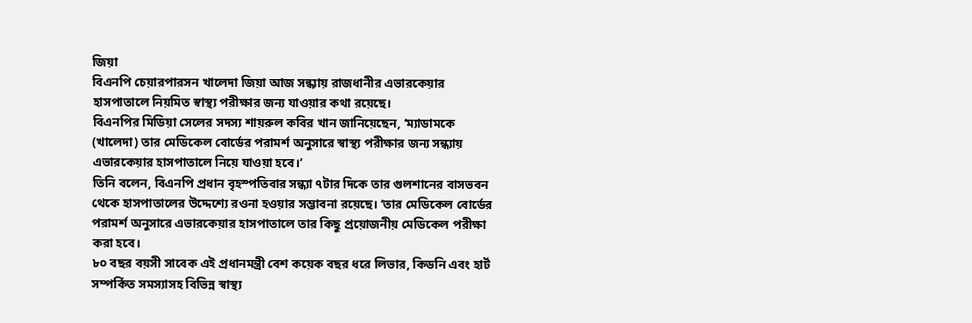জিয়া
বিএনপি চেয়ারপারসন খালেদা জিয়া আজ সন্ধ্যায় রাজধানীর এভারকেয়ার হাসপাতালে নিয়মিত স্বাস্থ্য পরীক্ষার জন্য যাওয়ার কথা রয়েছে।
বিএনপির মিডিয়া সেলের সদস্য শায়রুল কবির খান জানিয়েছেন, ‘ম্যাডামকে (খালেদা) তার মেডিকেল বোর্ডের পরামর্শ অনুসারে স্বাস্থ্য পরীক্ষার জন্য সন্ধ্যায় এভারকেয়ার হাসপাতালে নিয়ে যাওয়া হবে।’
তিনি বলেন, বিএনপি প্রধান বৃহস্পতিবার সন্ধ্যা ৭টার দিকে তার গুলশানের বাসভবন থেকে হাসপাতালের উদ্দেশ্যে রওনা হওয়ার সম্ভাবনা রয়েছে। ‘তার মেডিকেল বোর্ডের পরামর্শ অনুসারে এভারকেয়ার হাসপাতালে তার কিছু প্রয়োজনীয় মেডিকেল পরীক্ষা করা হবে।
৮০ বছর বয়সী সাবেক এই প্রধানমন্ত্রী বেশ কয়েক বছর ধরে লিভার, কিডনি এবং হার্ট সম্পর্কিত সমস্যাসহ বিভিন্ন স্বাস্থ্য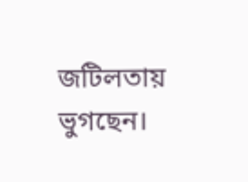জটিলতায় ভুগছেন।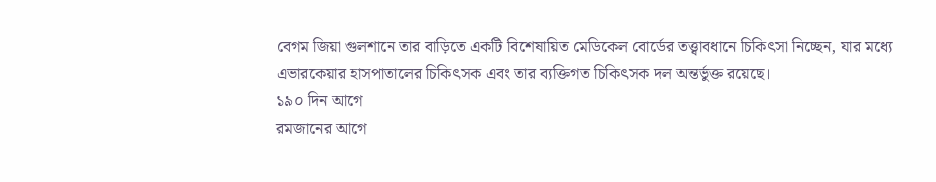বেগম জিয়া গুলশানে তার বাড়িতে একটি বিশেষায়িত মেডিকেল বোর্ডের তত্ত্বাবধানে চিকিৎসা নিচ্ছেন, যার মধ্যে এভারকেয়ার হাসপাতালের চিকিৎসক এবং তার ব্যক্তিগত চিকিৎসক দল অন্তর্ভুক্ত রয়েছে।
১৯০ দিন আগে
রমজানের আগে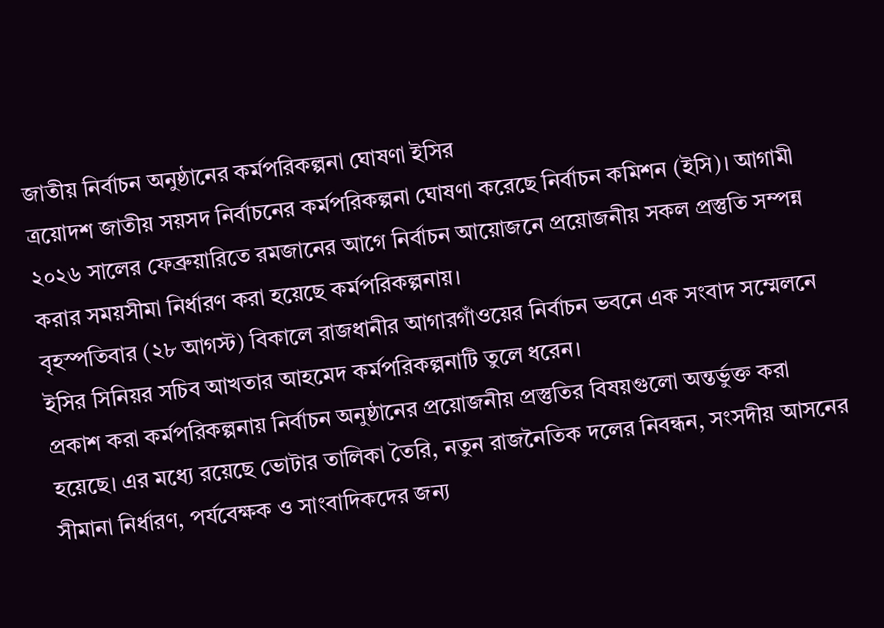জাতীয় নির্বাচন অনুষ্ঠানের কর্মপরিকল্পনা ঘোষণা ইসির
ত্রয়োদশ জাতীয় সয়সদ নির্বাচনের কর্মপরিকল্পনা ঘোষণা করেছে নির্বাচন কমিশন (ইসি)। আগামী ২০২৬ সালের ফেব্রুয়ারিতে রমজানের আগে নির্বাচন আয়োজনে প্রয়োজনীয় সকল প্রস্তুতি সম্পন্ন করার সময়সীমা নির্ধারণ করা হয়েছে কর্মপরিকল্পনায়।
বৃহস্পতিবার (২৮ আগস্ট) বিকালে রাজধানীর আগারগাঁওয়ের নির্বাচন ভবনে এক সংবাদ সম্মেলনে ইসির সিনিয়র সচিব আখতার আহমেদ কর্মপরিকল্পনাটি তুলে ধরেন।
প্রকাশ করা কর্মপরিকল্পনায় নির্বাচন অনুষ্ঠানের প্রয়োজনীয় প্রস্তুতির বিষয়গুলো অন্তর্ভুক্ত করা হয়েছে। এর মধ্যে রয়েছে ভোটার তালিকা তৈরি, নতুন রাজনৈতিক দলের নিবন্ধন, সংসদীয় আসনের সীমানা নির্ধারণ, পর্যবেক্ষক ও সাংবাদিকদের জন্য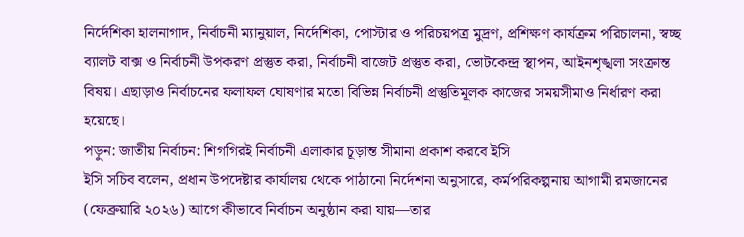নির্দেশিকা হালনাগাদ, নির্বাচনী ম্যানুয়াল, নির্দেশিকা, পোস্টার ও পরিচয়পত্র মুদ্রণ, প্রশিক্ষণ কার্যক্রম পরিচালনা, স্বচ্ছ ব্যালট বাক্স ও নির্বাচনী উপকরণ প্রস্তুত করা, নির্বাচনী বাজেট প্রস্তুত করা, ভোটকেন্দ্র স্থাপন, আইনশৃঙ্খলা সংক্রান্ত বিষয়। এছাড়াও নির্বাচনের ফলাফল ঘোষণার মতো বিভিন্ন নির্বাচনী প্রস্তুতিমূলক কাজের সময়সীমাও নির্ধারণ করা হয়েছে।
পড়ুন: জাতীয় নির্বাচন: শিগগিরই নির্বাচনী এলাকার চূড়ান্ত সীমানা প্রকাশ করবে ইসি
ইসি সচিব বলেন, প্রধান উপদেষ্টার কার্যালয় থেকে পাঠানো নির্দেশনা অনুসারে, কর্মপরিকল্পনায় আগামী রমজানের (ফেব্রুয়ারি ২০২৬) আগে কীভাবে নির্বাচন অনুষ্ঠান করা যায়—তার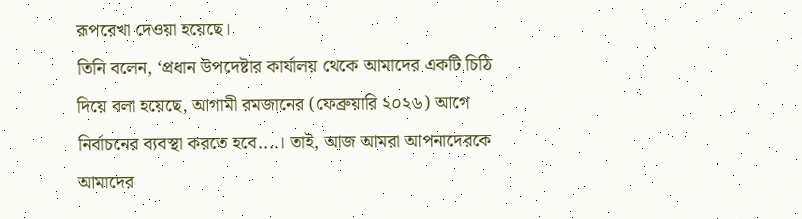রূপরেখা দেওয়া হয়েছে।
তিনি বলেন, ‘প্রধান উপদেষ্টার কার্যালয় থেকে আমাদের একটি চিঠি দিয়ে বলা হয়েছে, আগামী রমজানের (ফেব্রুয়ারি ২০২৬) আগে নির্বাচনের ব্যবস্থা করতে হবে....। তাই, আজ আমরা আপনাদেরকে আমাদের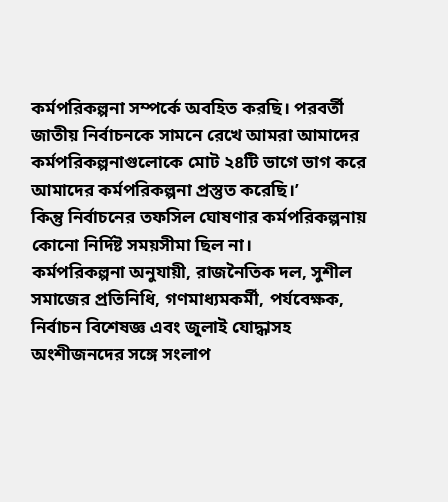কর্মপরিকল্পনা সম্পর্কে অবহিত করছি। পরবর্তী জাতীয় নির্বাচনকে সামনে রেখে আমরা আমাদের কর্মপরিকল্পনাগুলোকে মোট ২৪টি ভাগে ভাগ করে আমাদের কর্মপরিকল্পনা প্রস্তুত করেছি।’
কিন্তু নির্বাচনের তফসিল ঘোষণার কর্মপরিকল্পনায় কোনো নির্দিষ্ট সময়সীমা ছিল না।
কর্মপরিকল্পনা অনুযায়ী, রাজনৈতিক দল, সুশীল সমাজের প্রতিনিধি, গণমাধ্যমকর্মী, পর্যবেক্ষক, নির্বাচন বিশেষজ্ঞ এবং জুলাই যোদ্ধাসহ অংশীজনদের সঙ্গে সংলাপ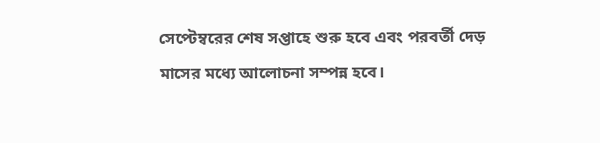সেপ্টেম্বরের শেষ সপ্তাহে শুরু হবে এবং পরবর্তী দেড় মাসের মধ্যে আলোচনা সম্পন্ন হবে।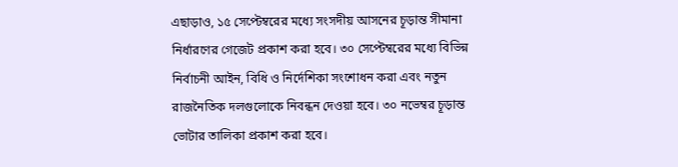এছাড়াও, ১৫ সেপ্টেম্বরের মধ্যে সংসদীয় আসনের চূড়ান্ত সীমানা নির্ধারণের গেজেট প্রকাশ করা হবে। ৩০ সেপ্টেম্বরের মধ্যে বিভিন্ন নির্বাচনী আইন, বিধি ও নির্দেশিকা সংশোধন করা এবং নতুন রাজনৈতিক দলগুলোকে নিবন্ধন দেওয়া হবে। ৩০ নভেম্বর চূড়ান্ত ভোটার তালিকা প্রকাশ করা হবে।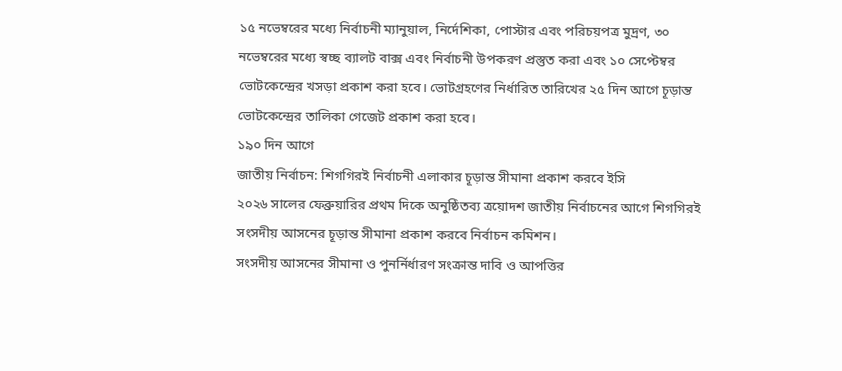১৫ নভেম্বরের মধ্যে নির্বাচনী ম্যানুয়াল, নির্দেশিকা, পোস্টার এবং পরিচয়পত্র মুদ্রণ, ৩০ নভেম্বরের মধ্যে স্বচ্ছ ব্যালট বাক্স এবং নির্বাচনী উপকরণ প্রস্তুত করা এবং ১০ সেপ্টেম্বর ভোটকেন্দ্রের খসড়া প্রকাশ করা হবে। ভোটগ্রহণের নির্ধারিত তারিখের ২৫ দিন আগে চূড়ান্ত ভোটকেন্দ্রের তালিকা গেজেট প্রকাশ করা হবে।
১৯০ দিন আগে
জাতীয় নির্বাচন: শিগগিরই নির্বাচনী এলাকার চূড়ান্ত সীমানা প্রকাশ করবে ইসি
২০২৬ সালের ফেব্রুয়ারির প্রথম দিকে অনুষ্ঠিতব্য ত্রয়োদশ জাতীয় নির্বাচনের আগে শিগগিরই সংসদীয় আসনের চূড়ান্ত সীমানা প্রকাশ করবে নির্বাচন কমিশন।
সংসদীয় আসনের সীমানা ও পুনর্নির্ধারণ সংক্রান্ত দাবি ও আপত্তির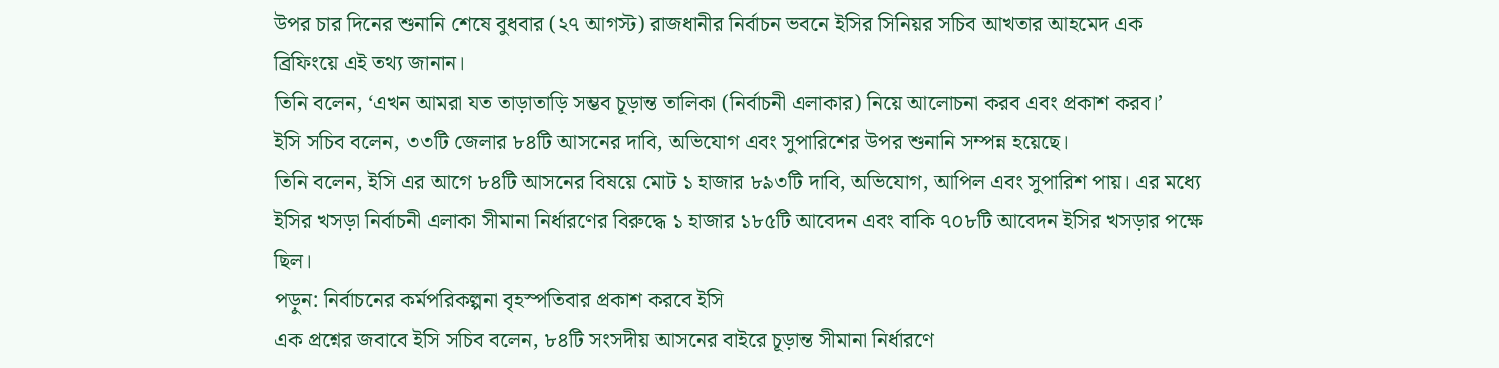উপর চার দিনের শুনানি শেষে বুধবার (২৭ আগস্ট) রাজধানীর নির্বাচন ভবনে ইসির সিনিয়র সচিব আখতার আহমেদ এক ব্রিফিংয়ে এই তথ্য জানান।
তিনি বলেন, ‘এখন আমরা যত তাড়াতাড়ি সম্ভব চূড়ান্ত তালিকা (নির্বাচনী এলাকার) নিয়ে আলোচনা করব এবং প্রকাশ করব।’
ইসি সচিব বলেন, ৩৩টি জেলার ৮৪টি আসনের দাবি, অভিযোগ এবং সুপারিশের উপর শুনানি সম্পন্ন হয়েছে।
তিনি বলেন, ইসি এর আগে ৮৪টি আসনের বিষয়ে মোট ১ হাজার ৮৯৩টি দাবি, অভিযোগ, আপিল এবং সুপারিশ পায়। এর মধ্যে ইসির খসড়া নির্বাচনী এলাকা সীমানা নির্ধারণের বিরুদ্ধে ১ হাজার ১৮৫টি আবেদন এবং বাকি ৭০৮টি আবেদন ইসির খসড়ার পক্ষে ছিল।
পড়ুন: নির্বাচনের কর্মপরিকল্পনা বৃহস্পতিবার প্রকাশ করবে ইসি
এক প্রশ্নের জবাবে ইসি সচিব বলেন, ৮৪টি সংসদীয় আসনের বাইরে চূড়ান্ত সীমানা নির্ধারণে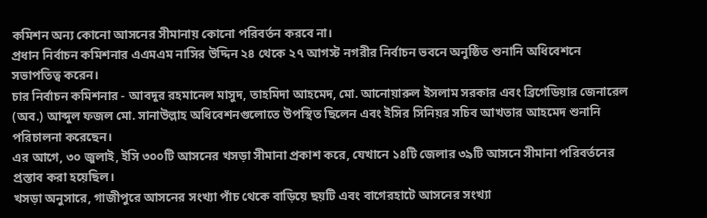কমিশন অন্য কোনো আসনের সীমানায় কোনো পরিবর্তন করবে না।
প্রধান নির্বাচন কমিশনার এএমএম নাসির উদ্দিন ২৪ থেকে ২৭ আগস্ট নগরীর নির্বাচন ভবনে অনুষ্ঠিত শুনানি অধিবেশনে সভাপতিত্ব করেন।
চার নির্বাচন কমিশনার - আবদুর রহমানেল মাসুদ, তাহমিদা আহমেদ, মো. আনোয়ারুল ইসলাম সরকার এবং ব্রিগেডিয়ার জেনারেল (অব.) আব্দুল ফজল মো. সানাউল্লাহ অধিবেশনগুলোতে উপস্থিত ছিলেন এবং ইসির সিনিয়র সচিব আখতার আহমেদ শুনানি পরিচালনা করেছেন।
এর আগে, ৩০ জুলাই, ইসি ৩০০টি আসনের খসড়া সীমানা প্রকাশ করে, যেখানে ১৪টি জেলার ৩৯টি আসনে সীমানা পরিবর্তনের প্রস্তাব করা হয়েছিল।
খসড়া অনুসারে, গাজীপুরে আসনের সংখ্যা পাঁচ থেকে বাড়িয়ে ছয়টি এবং বাগেরহাটে আসনের সংখ্যা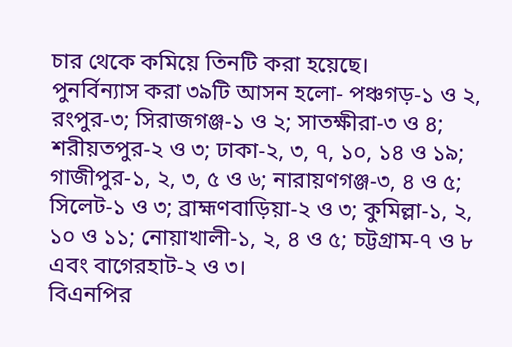চার থেকে কমিয়ে তিনটি করা হয়েছে।
পুনর্বিন্যাস করা ৩৯টি আসন হলো- পঞ্চগড়-১ ও ২, রংপুর-৩; সিরাজগঞ্জ-১ ও ২; সাতক্ষীরা-৩ ও ৪; শরীয়তপুর-২ ও ৩; ঢাকা-২, ৩, ৭, ১০, ১৪ ও ১৯; গাজীপুর-১, ২, ৩, ৫ ও ৬; নারায়ণগঞ্জ-৩, ৪ ও ৫; সিলেট-১ ও ৩; ব্রাহ্মণবাড়িয়া-২ ও ৩; কুমিল্লা-১, ২, ১০ ও ১১; নোয়াখালী-১, ২, ৪ ও ৫; চট্টগ্রাম-৭ ও ৮ এবং বাগেরহাট-২ ও ৩।
বিএনপির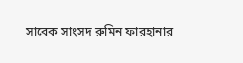সাবেক সাংসদ রুমিন ফারহানার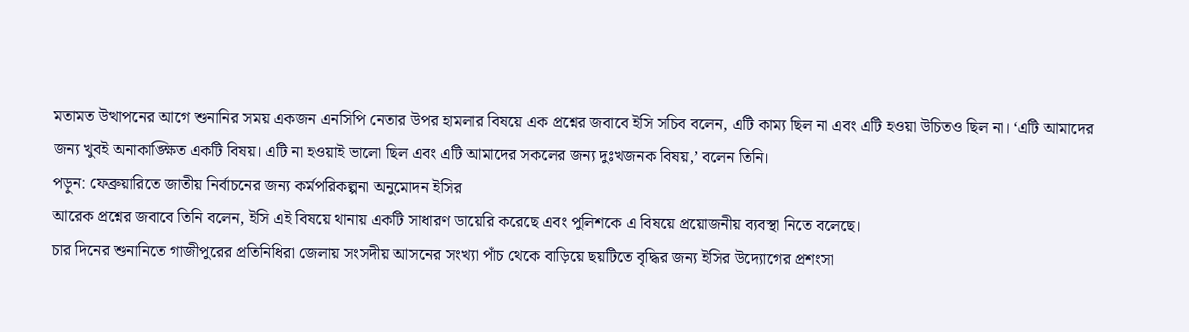মতামত উত্থাপনের আগে শুনানির সময় একজন এনসিপি নেতার উপর হামলার বিষয়ে এক প্রশ্নের জবাবে ইসি সচিব বলেন, এটি কাম্য ছিল না এবং এটি হওয়া উচিতও ছিল না। ‘এটি আমাদের জন্য খুবই অনাকাঙ্ক্ষিত একটি বিষয়। এটি না হওয়াই ভালো ছিল এবং এটি আমাদের সকলের জন্য দুঃখজনক বিষয়,’ বলেন তিনি।
পড়ুন: ফেব্রুয়ারিতে জাতীয় নির্বাচনের জন্য কর্মপরিকল্পনা অনুমোদন ইসির
আরেক প্রশ্নের জবাবে তিনি বলেন, ইসি এই বিষয়ে থানায় একটি সাধারণ ডায়েরি করেছে এবং পুলিশকে এ বিষয়ে প্রয়োজনীয় ব্যবস্থা নিতে বলেছে।
চার দিনের শুনানিতে গাজীপুরের প্রতিনিধিরা জেলায় সংসদীয় আসনের সংখ্যা পাঁচ থেকে বাড়িয়ে ছয়টিতে বৃদ্ধির জন্য ইসির উদ্যোগের প্রশংসা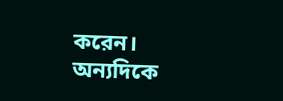করেন। অন্যদিকে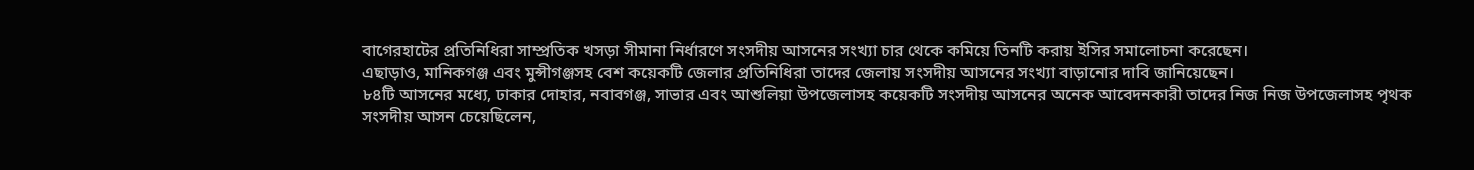বাগেরহাটের প্রতিনিধিরা সাম্প্রতিক খসড়া সীমানা নির্ধারণে সংসদীয় আসনের সংখ্যা চার থেকে কমিয়ে তিনটি করায় ইসির সমালোচনা করেছেন।
এছাড়াও, মানিকগঞ্জ এবং মুন্সীগঞ্জসহ বেশ কয়েকটি জেলার প্রতিনিধিরা তাদের জেলায় সংসদীয় আসনের সংখ্যা বাড়ানোর দাবি জানিয়েছেন।
৮৪টি আসনের মধ্যে, ঢাকার দোহার, নবাবগঞ্জ, সাভার এবং আশুলিয়া উপজেলাসহ কয়েকটি সংসদীয় আসনের অনেক আবেদনকারী তাদের নিজ নিজ উপজেলাসহ পৃথক সংসদীয় আসন চেয়েছিলেন,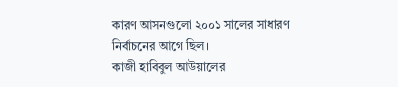কারণ আসনগুলো ২০০১ সালের সাধারণ নির্বাচনের আগে ছিল।
কাজী হাবিবুল আউয়ালের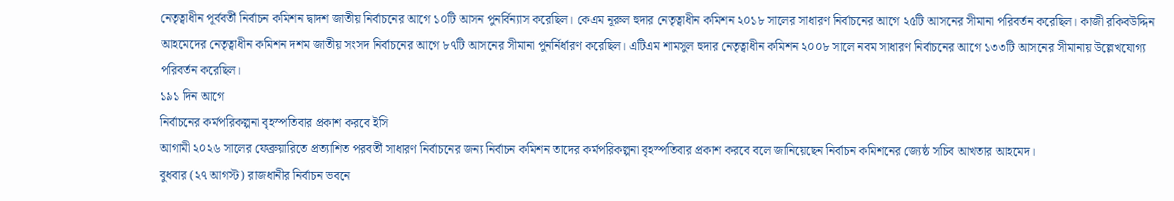নেতৃত্বাধীন পূর্ববর্তী নির্বাচন কমিশন দ্বাদশ জাতীয় নির্বাচনের আগে ১০টি আসন পুনর্বিন্যাস করেছিল। কেএম নূরুল হুদার নেতৃত্বাধীন কমিশন ২০১৮ সালের সাধারণ নির্বাচনের আগে ২৫টি আসনের সীমানা পরিবর্তন করেছিল। কাজী রকিবউদ্দিন আহমেদের নেতৃত্বাধীন কমিশন দশম জাতীয় সংসদ নির্বাচনের আগে ৮৭টি আসনের সীমানা পুনর্নির্ধারণ করেছিল। এটিএম শামসুল হুদার নেতৃত্বাধীন কমিশন ২০০৮ সালে নবম সাধারণ নির্বাচনের আগে ১৩৩টি আসনের সীমানায় উল্লেখযোগ্য পরিবর্তন করেছিল।
১৯১ দিন আগে
নির্বাচনের কর্মপরিকল্পনা বৃহস্পতিবার প্রকাশ করবে ইসি
আগামী ২০২৬ সালের ফেব্রুয়ারিতে প্রত্যাশিত পরবর্তী সাধারণ নির্বাচনের জন্য নির্বাচন কমিশন তাদের কর্মপরিকল্পনা বৃহস্পতিবার প্রকাশ করবে বলে জানিয়েছেন নির্বাচন কমিশনের জ্যেষ্ঠ সচিব আখতার আহমেদ।
বুধবার (২৭ আগস্ট) রাজধানীর নির্বাচন ভবনে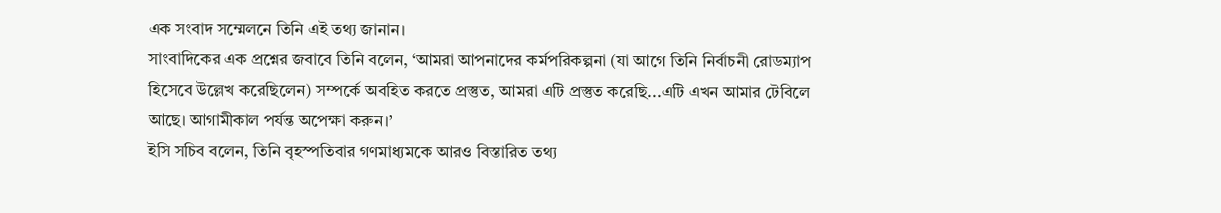এক সংবাদ সম্মেলনে তিনি এই তথ্য জানান।
সাংবাদিকের এক প্রশ্নের জবাবে তিনি বলেন, ‘আমরা আপনাদের কর্মপরিকল্পনা (যা আগে তিনি নির্বাচনী রোডম্যাপ হিসেবে উল্লেখ করেছিলেন) সম্পর্কে অবহিত করতে প্রস্তুত, আমরা এটি প্রস্তুত করেছি...এটি এখন আমার টেবিলে আছে। আগামীকাল পর্যন্ত অপেক্ষা করুন।’
ইসি সচিব বলেন, তিনি বৃহস্পতিবার গণমাধ্যমকে আরও বিস্তারিত তথ্য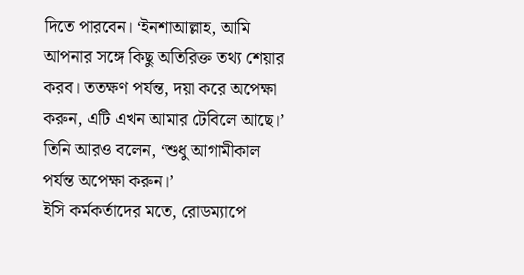দিতে পারবেন। ‘ইনশাআল্লাহ, আমি আপনার সঙ্গে কিছু অতিরিক্ত তথ্য শেয়ার করব। ততক্ষণ পর্যন্ত, দয়া করে অপেক্ষা করুন, এটি এখন আমার টেবিলে আছে।’ তিনি আরও বলেন, ‘শুধু আগামীকাল পর্যন্ত অপেক্ষা করুন।’
ইসি কর্মকর্তাদের মতে, রোডম্যাপে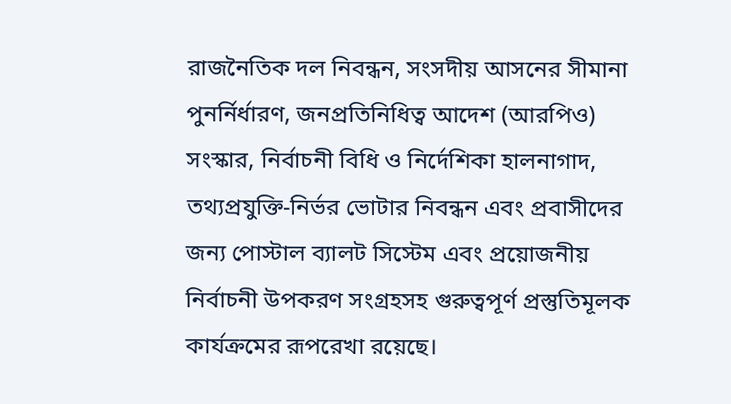রাজনৈতিক দল নিবন্ধন, সংসদীয় আসনের সীমানা পুনর্নির্ধারণ, জনপ্রতিনিধিত্ব আদেশ (আরপিও) সংস্কার, নির্বাচনী বিধি ও নির্দেশিকা হালনাগাদ, তথ্যপ্রযুক্তি-নির্ভর ভোটার নিবন্ধন এবং প্রবাসীদের জন্য পোস্টাল ব্যালট সিস্টেম এবং প্রয়োজনীয় নির্বাচনী উপকরণ সংগ্রহসহ গুরুত্বপূর্ণ প্রস্তুতিমূলক কার্যক্রমের রূপরেখা রয়েছে।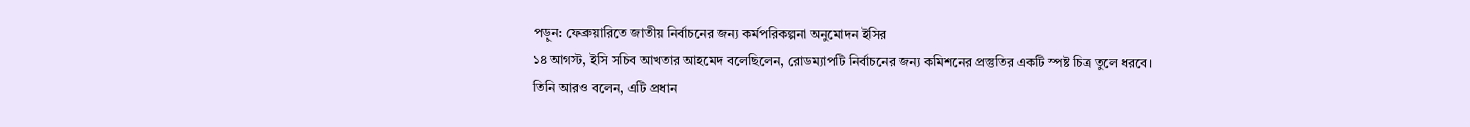পড়ুন: ফেব্রুয়ারিতে জাতীয় নির্বাচনের জন্য কর্মপরিকল্পনা অনুমোদন ইসির
১৪ আগস্ট, ইসি সচিব আখতার আহমেদ বলেছিলেন, রোডম্যাপটি নির্বাচনের জন্য কমিশনের প্রস্তুতির একটি স্পষ্ট চিত্র তুলে ধরবে।
তিনি আরও বলেন, এটি প্রধান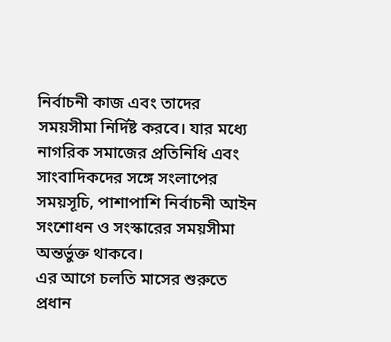নির্বাচনী কাজ এবং তাদের সময়সীমা নির্দিষ্ট করবে। যার মধ্যে নাগরিক সমাজের প্রতিনিধি এবং সাংবাদিকদের সঙ্গে সংলাপের সময়সূচি, পাশাপাশি নির্বাচনী আইন সংশোধন ও সংস্কারের সময়সীমা অন্তর্ভুক্ত থাকবে।
এর আগে চলতি মাসের শুরুতে প্রধান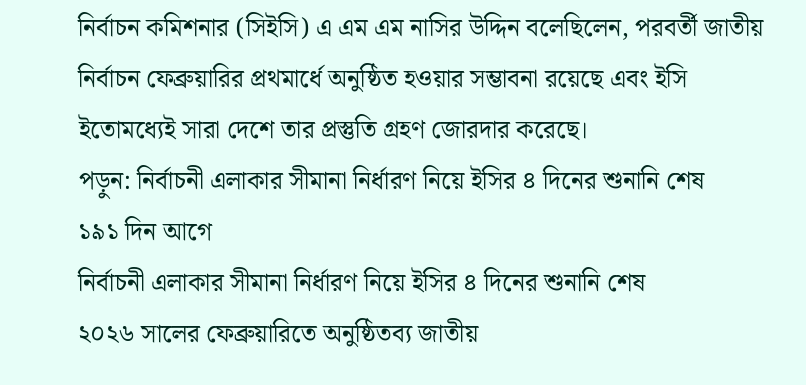নির্বাচন কমিশনার (সিইসি) এ এম এম নাসির উদ্দিন বলেছিলেন, পরবর্তী জাতীয় নির্বাচন ফেব্রুয়ারির প্রথমার্ধে অনুষ্ঠিত হওয়ার সম্ভাবনা রয়েছে এবং ইসি ইতোমধ্যেই সারা দেশে তার প্রস্তুতি গ্রহণ জোরদার করেছে।
পড়ুন: নির্বাচনী এলাকার সীমানা নির্ধারণ নিয়ে ইসির ৪ দিনের শুনানি শেষ
১৯১ দিন আগে
নির্বাচনী এলাকার সীমানা নির্ধারণ নিয়ে ইসির ৪ দিনের শুনানি শেষ
২০২৬ সালের ফেব্রুয়ারিতে অনুষ্ঠিতব্য জাতীয়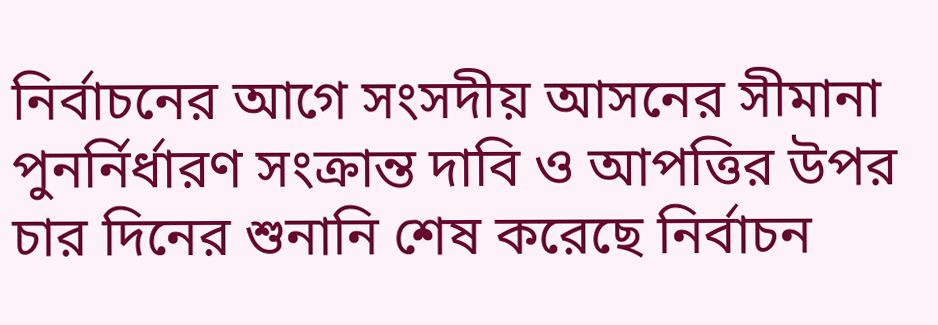নির্বাচনের আগে সংসদীয় আসনের সীমানা পুনর্নির্ধারণ সংক্রান্ত দাবি ও আপত্তির উপর চার দিনের শুনানি শেষ করেছে নির্বাচন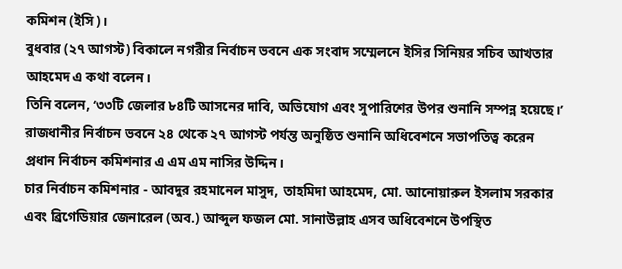কমিশন (ইসি)।
বুধবার (২৭ আগস্ট) বিকালে নগরীর নির্বাচন ভবনে এক সংবাদ সম্মেলনে ইসির সিনিয়র সচিব আখতার আহমেদ এ কথা বলেন।
তিনি বলেন, ‘৩৩টি জেলার ৮৪টি আসনের দাবি, অভিযোগ এবং সুপারিশের উপর শুনানি সম্পন্ন হয়েছে।’
রাজধানীর নির্বাচন ভবনে ২৪ থেকে ২৭ আগস্ট পর্যন্ত অনুষ্ঠিত শুনানি অধিবেশনে সভাপতিত্ব করেন প্রধান নির্বাচন কমিশনার এ এম এম নাসির উদ্দিন।
চার নির্বাচন কমিশনার - আবদুর রহমানেল মাসুদ, তাহমিদা আহমেদ, মো. আনোয়ারুল ইসলাম সরকার এবং ব্রিগেডিয়ার জেনারেল (অব.) আব্দুল ফজল মো. সানাউল্লাহ এসব অধিবেশনে উপস্থিত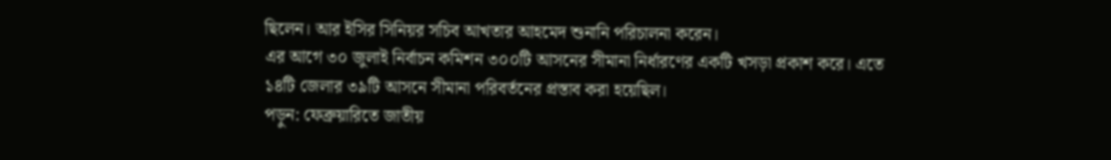ছিলেন। আর ইসির সিনিয়র সচিব আখতার আহমেদ শুনানি পরিচালনা করেন।
এর আগে ৩০ জুলাই নির্বাচন কমিশন ৩০০টি আসনের সীমানা নির্ধারণের একটি খসড়া প্রকাশ করে। এতে ১৪টি জেলার ৩৯টি আসনে সীমানা পরিবর্তনের প্রস্তাব করা হয়েছিল।
পড়ুন: ফেব্রুয়ারিতে জাতীয়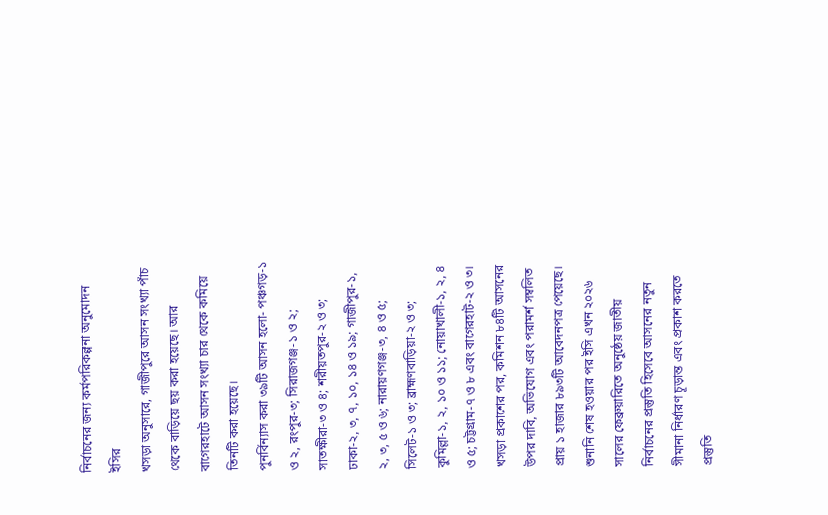নির্বাচনের জন্য কর্মপরিকল্পনা অনুমোদন ইসির
খসড়া অনুসারে, গাজীপুরে আসন সংখ্যা পাঁচ থেকে বাড়িয়ে ছয় করা হয়েছে। আর বাগেরহাটে আসন সংখ্যা চার থেকে কমিয়ে তিনটি করা হয়েছে।
পুনর্বিন্যাস করা ৩৯টি আসন হলো- পঞ্চগড়-১ ও ২, রংপুর-৩; সিরাজগঞ্জ-১ ও ২; সাতক্ষীরা-৩ ও ৪; শরীয়তপুর-২ ও ৩; ঢাকা-২, ৩, ৭, ১০, ১৪ ও ১৯; গাজীপুর-১, ২, ৩, ৫ ও ৬; নারায়ণগঞ্জ-৩, ৪ ও ৫; সিলেট-১ ও ৩; ব্রাহ্মণবাড়িয়া-২ ও ৩; কুমিল্লা-১, ২, ১০ ও ১১; নোয়াখালী-১, ২, ৪ ও ৫; চট্টগ্রাম-৭ ও ৮ এবং বাগেরহাট-২ ও ৩।
খসড়া প্রকাশের পর, কমিশন ৮৪টি আসনের উপর দাবি, অভিযোগ এবং পরামর্শ সম্বলিত প্রায় ১ হাজার ৮৯৩টি আবেদনপত্র পেয়েছে।
শুনানি শেষ হওয়ার পর ইসি এখন ২০২৬ সালের ফেব্রুয়ারিতে অনুষ্ঠেয় জাতীয় নির্বাচনের প্রস্তুতি হিসেবে আসনের নতুন সীমানা নির্ধারণ চূড়ান্ত এবং প্রকাশ করতে প্রস্তুতি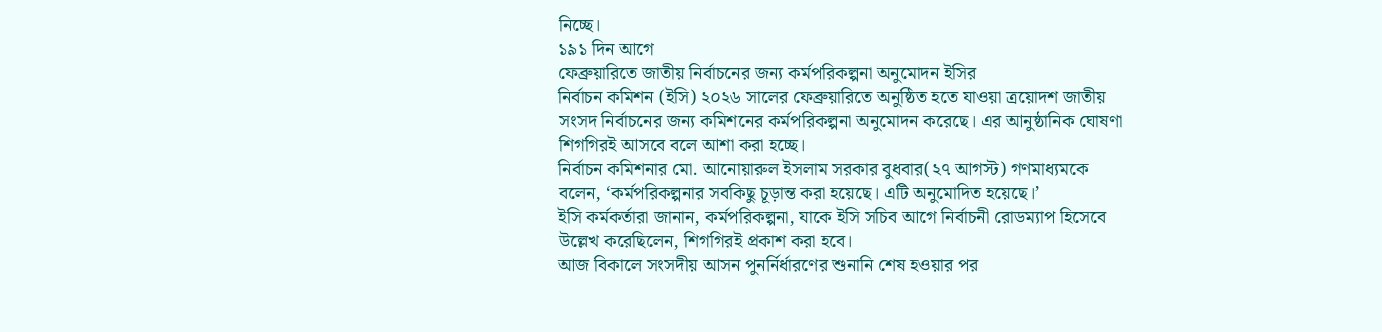নিচ্ছে।
১৯১ দিন আগে
ফেব্রুয়ারিতে জাতীয় নির্বাচনের জন্য কর্মপরিকল্পনা অনুমোদন ইসির
নির্বাচন কমিশন (ইসি) ২০২৬ সালের ফেব্রুয়ারিতে অনুষ্ঠিত হতে যাওয়া ত্রয়োদশ জাতীয় সংসদ নির্বাচনের জন্য কমিশনের কর্মপরিকল্পনা অনুমোদন করেছে। এর আনুষ্ঠানিক ঘোষণা শিগগিরই আসবে বলে আশা করা হচ্ছে।
নির্বাচন কমিশনার মো. আনোয়ারুল ইসলাম সরকার বুধবার(২৭ আগস্ট) গণমাধ্যমকে বলেন, ‘কর্মপরিকল্পনার সবকিছু চূড়ান্ত করা হয়েছে। এটি অনুমোদিত হয়েছে।’
ইসি কর্মকর্তারা জানান, কর্মপরিকল্পনা, যাকে ইসি সচিব আগে নির্বাচনী রোডম্যাপ হিসেবে উল্লেখ করেছিলেন, শিগগিরই প্রকাশ করা হবে।
আজ বিকালে সংসদীয় আসন পুনর্নির্ধারণের শুনানি শেষ হওয়ার পর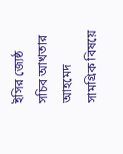ইসির জ্যেষ্ঠ সচিব আখতার আহমেদ সামগ্রিক বিষয়ে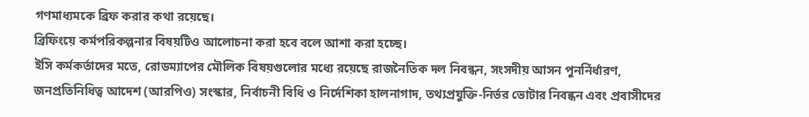গণমাধ্যমকে ব্রিফ করার কথা রয়েছে।
ব্রিফিংয়ে কর্মপরিকল্পনার বিষয়টিও আলোচনা করা হবে বলে আশা করা হচ্ছে।
ইসি কর্মকর্তাদের মতে, রোডম্যাপের মৌলিক বিষয়গুলোর মধ্যে রয়েছে রাজনৈতিক দল নিবন্ধন, সংসদীয় আসন পুনর্নির্ধারণ, জনপ্রতিনিধিত্ব আদেশ (আরপিও) সংস্কার, নির্বাচনী বিধি ও নির্দেশিকা হালনাগাদ, তথ্যপ্রযুক্তি-নির্ভর ভোটার নিবন্ধন এবং প্রবাসীদের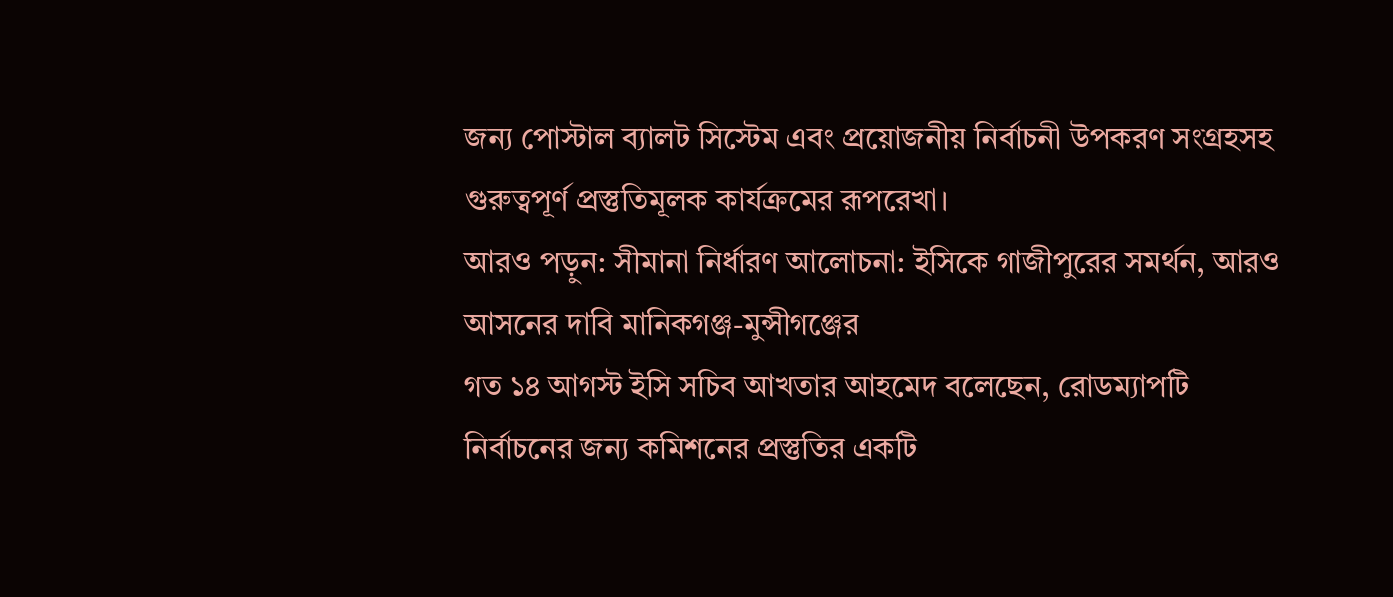জন্য পোস্টাল ব্যালট সিস্টেম এবং প্রয়োজনীয় নির্বাচনী উপকরণ সংগ্রহসহ গুরুত্বপূর্ণ প্রস্তুতিমূলক কার্যক্রমের রূপরেখা।
আরও পড়ুন: সীমানা নির্ধারণ আলোচনা: ইসিকে গাজীপুরের সমর্থন, আরও আসনের দাবি মানিকগঞ্জ-মুন্সীগঞ্জের
গত ১৪ আগস্ট ইসি সচিব আখতার আহমেদ বলেছেন, রোডম্যাপটি নির্বাচনের জন্য কমিশনের প্রস্তুতির একটি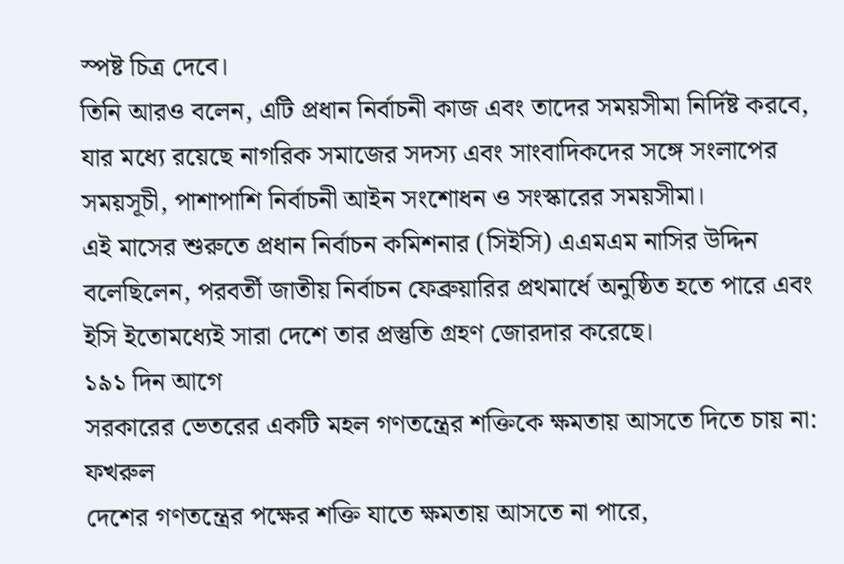স্পষ্ট চিত্র দেবে।
তিনি আরও বলেন, এটি প্রধান নির্বাচনী কাজ এবং তাদের সময়সীমা নির্দিষ্ট করবে, যার মধ্যে রয়েছে নাগরিক সমাজের সদস্য এবং সাংবাদিকদের সঙ্গে সংলাপের সময়সূচী, পাশাপাশি নির্বাচনী আইন সংশোধন ও সংস্কারের সময়সীমা।
এই মাসের শুরুতে প্রধান নির্বাচন কমিশনার (সিইসি) এএমএম নাসির উদ্দিন বলেছিলেন, পরবর্তী জাতীয় নির্বাচন ফেব্রুয়ারির প্রথমার্ধে অনুষ্ঠিত হতে পারে এবং ইসি ইতোমধ্যেই সারা দেশে তার প্রস্তুতি গ্রহণ জোরদার করেছে।
১৯১ দিন আগে
সরকারের ভেতরের একটি মহল গণতন্ত্রের শক্তিকে ক্ষমতায় আসতে দিতে চায় না: ফখরুল
দেশের গণতন্ত্রের পক্ষের শক্তি যাতে ক্ষমতায় আসতে না পারে,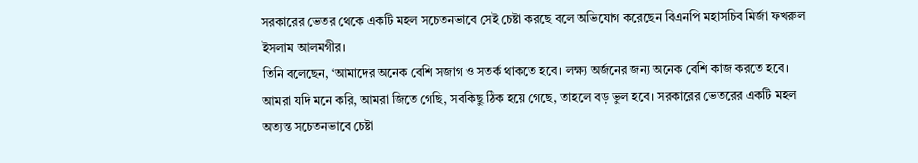সরকারের ভেতর থেকে একটি মহল সচেতনভাবে সেই চেষ্টা করছে বলে অভিযোগ করেছেন বিএনপি মহাসচিব মির্জা ফখরুল ইসলাম আলমগীর।
তিনি বলেছেন, ‘আমাদের অনেক বেশি সজাগ ও সতর্ক থাকতে হবে। লক্ষ্য অর্জনের জন্য অনেক বেশি কাজ করতে হবে। আমরা যদি মনে করি, আমরা জিতে গেছি, সবকিছু ঠিক হয়ে গেছে, তাহলে বড় ভুল হবে। সরকারের ভেতরের একটি মহল অত্যন্ত সচেতনভাবে চেষ্টা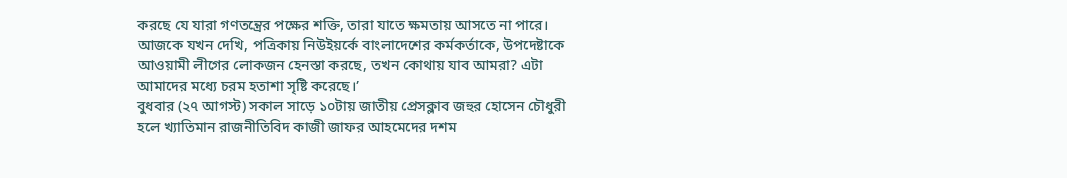করছে যে যারা গণতন্ত্রের পক্ষের শক্তি, তারা যাতে ক্ষমতায় আসতে না পারে। আজকে যখন দেখি, পত্রিকায় নিউইয়র্কে বাংলাদেশের কর্মকর্তাকে, উপদেষ্টাকে আওয়ামী লীগের লোকজন হেনস্তা করছে, তখন কোথায় যাব আমরা? এটা আমাদের মধ্যে চরম হতাশা সৃষ্টি করেছে।’
বুধবার (২৭ আগস্ট) সকাল সাড়ে ১০টায় জাতীয় প্রেসক্লাব জহুর হোসেন চৌধুরী হলে খ্যাতিমান রাজনীতিবিদ কাজী জাফর আহমেদের দশম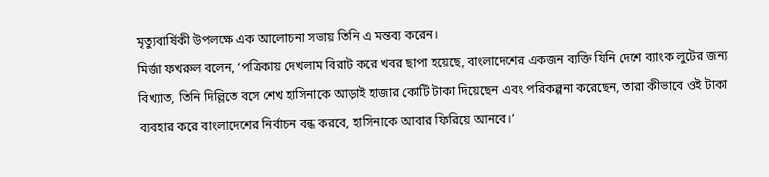মৃত্যুবার্ষিকী উপলক্ষে এক আলোচনা সভায় তিনি এ মন্তব্য করেন।
মির্জা ফখরুল বলেন, ‘পত্রিকায় দেখলাম বিরাট করে খবর ছাপা হয়েছে, বাংলাদেশের একজন ব্যক্তি যিনি দেশে ব্যাংক লুটের জন্য বিখ্যাত, তিনি দিল্লিতে বসে শেখ হাসিনাকে আড়াই হাজার কোটি টাকা দিয়েছেন এবং পরিকল্পনা করেছেন, তারা কীভাবে ওই টাকা ব্যবহার করে বাংলাদেশের নির্বাচন বন্ধ করবে, হাসিনাকে আবার ফিরিয়ে আনবে।’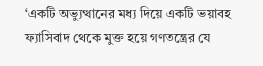‘একটি অভ্যুত্থানের মধ্য দিয়ে একটি ভয়াবহ ফ্যাসিবাদ থেকে মুক্ত হয়ে গণতন্ত্রের যে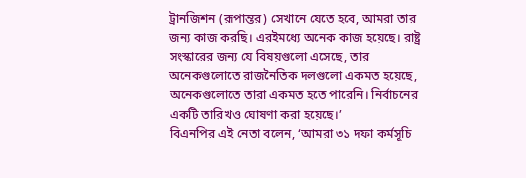ট্রানজিশন (রূপান্তর) সেখানে যেতে হবে, আমরা তার জন্য কাজ করছি। এরইমধ্যে অনেক কাজ হয়েছে। রাষ্ট্র সংস্কারের জন্য যে বিষয়গুলো এসেছে, তার অনেকগুলোতে রাজনৈতিক দলগুলো একমত হয়েছে, অনেকগুলোতে তারা একমত হতে পারেনি। নির্বাচনের একটি তারিখও ঘোষণা করা হয়েছে।’
বিএনপির এই নেতা বলেন, ‘আমরা ৩১ দফা কর্মসূচি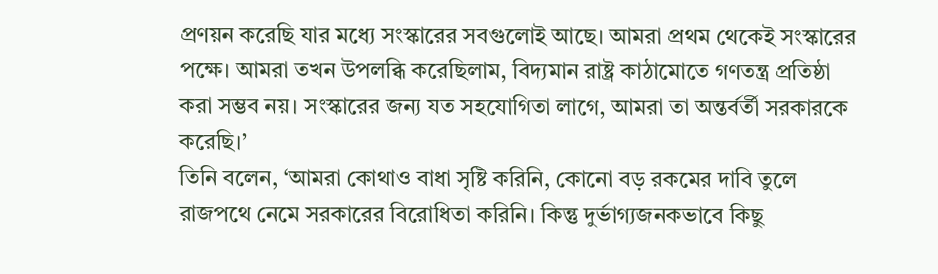প্রণয়ন করেছি যার মধ্যে সংস্কারের সবগুলোই আছে। আমরা প্রথম থেকেই সংস্কারের পক্ষে। আমরা তখন উপলব্ধি করেছিলাম, বিদ্যমান রাষ্ট্র কাঠামোতে গণতন্ত্র প্রতিষ্ঠা করা সম্ভব নয়। সংস্কারের জন্য যত সহযোগিতা লাগে, আমরা তা অন্তর্বর্তী সরকারকে করেছি।’
তিনি বলেন, ‘আমরা কোথাও বাধা সৃষ্টি করিনি, কোনো বড় রকমের দাবি তুলে রাজপথে নেমে সরকারের বিরোধিতা করিনি। কিন্তু দুর্ভাগ্যজনকভাবে কিছু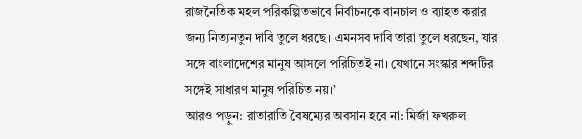রাজনৈতিক মহল পরিকল্পিতভাবে নির্বাচনকে বানচাল ও ব্যাহত করার জন্য নিত্যনতুন দাবি তুলে ধরছে। এমনসব দাবি তারা তুলে ধরছেন, যার সঙ্গে বাংলাদেশের মানুষ আসলে পরিচিতই না। যেখানে সংস্কার শব্দটির সঙ্গেই সাধারণ মানুষ পরিচিত নয়।’
আরও পড়ুন: রাতারাতি বৈষম্যের অবসান হবে না: মির্জা ফখরুল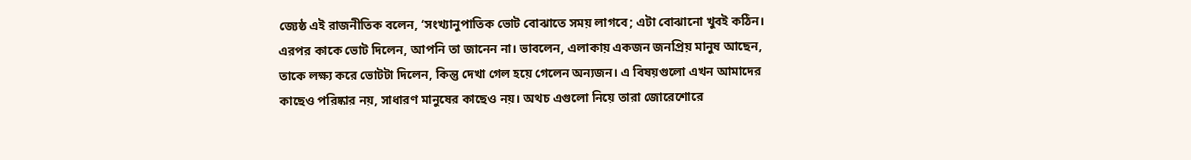জ্যেষ্ঠ এই রাজনীতিক বলেন, ‘সংখ্যানুপাতিক ভোট বোঝাতে সময় লাগবে; এটা বোঝানো খুবই কঠিন। এরপর কাকে ভোট দিলেন, আপনি তা জানেন না। ভাবলেন, এলাকায় একজন জনপ্রিয় মানুষ আছেন, তাকে লক্ষ্য করে ভোটটা দিলেন, কিন্তু দেখা গেল হয়ে গেলেন অন্যজন। এ বিষয়গুলো এখন আমাদের কাছেও পরিষ্কার নয়, সাধারণ মানুষের কাছেও নয়। অথচ এগুলো নিয়ে তারা জোরেশোরে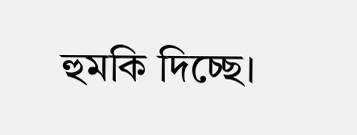হুমকি দিচ্ছে।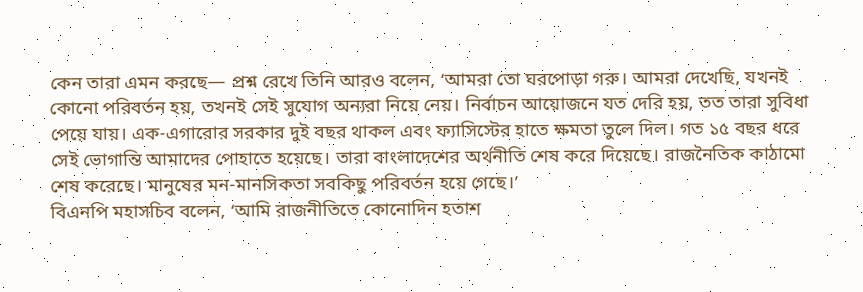কেন তারা এমন করছে— প্রশ্ন রেখে তিনি আরও বলেন, ‘আমরা তো ঘরপোড়া গরু। আমরা দেখেছি, যখনই কোনো পরিবর্তন হয়, তখনই সেই সুযোগ অন্যরা নিয়ে নেয়। নির্বাচন আয়োজনে যত দেরি হয়, তত তারা সুবিধা পেয়ে যায়। এক-এগারোর সরকার দুই বছর থাকল এবং ফ্যাসিস্টের হাতে ক্ষমতা তুলে দিল। গত ১৫ বছর ধরে সেই ভোগান্তি আমাদের পোহাতে হয়েছে। তারা বাংলাদেশের অর্থনীতি শেষ করে দিয়েছে। রাজনৈতিক কাঠামো শেষ করেছে। মানুষের মন-মানসিকতা সবকিছু পরিবর্তন হয়ে গেছে।’
বিএনপি মহাসচিব বলেন, ‘আমি রাজনীতিতে কোনোদিন হতাশ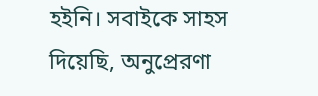হইনি। সবাইকে সাহস দিয়েছি, অনুপ্রেরণা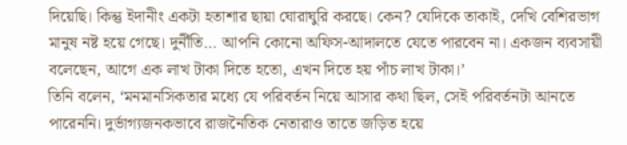দিয়েছি। কিন্তু ইদানীং একটা হতাশার ছায়া ঘোরাঘুরি করছে। কেন? যেদিকে তাকাই, দেখি বেশিরভাগ মানুষ নষ্ট হয়ে গেছে। দুর্নীতি… আপনি কোনো অফিস-আদালতে যেতে পারবেন না। একজন ব্যবসায়ী বলেছেন, আগে এক লাখ টাকা দিতে হতো, এখন দিতে হয় পাঁচ লাখ টাকা।’
তিনি বলেন, ‘মনমানসিকতার মধ্যে যে পরিবর্তন নিয়ে আসার কথা ছিল, সেই পরিবর্তনটা আনতে পারেননি। দুর্ভাগ্যজনকভাবে রাজনৈতিক নেতারাও তাতে জড়িত হয়ে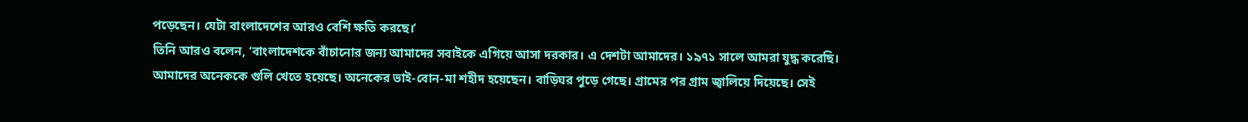পড়েছেন। যেটা বাংলাদেশের আরও বেশি ক্ষতি করছে।’
তিনি আরও বলেন, ‘বাংলাদেশকে বাঁচানোর জন্য আমাদের সবাইকে এগিয়ে আসা দরকার। এ দেশটা আমাদের। ১৯৭১ সালে আমরা যুদ্ধ করেছি। আমাদের অনেককে গুলি খেতে হয়েছে। অনেকের ভাই-বোন-মা শহীদ হয়েছেন। বাড়িঘর পুড়ে গেছে। গ্রামের পর গ্রাম জ্বালিয়ে দিয়েছে। সেই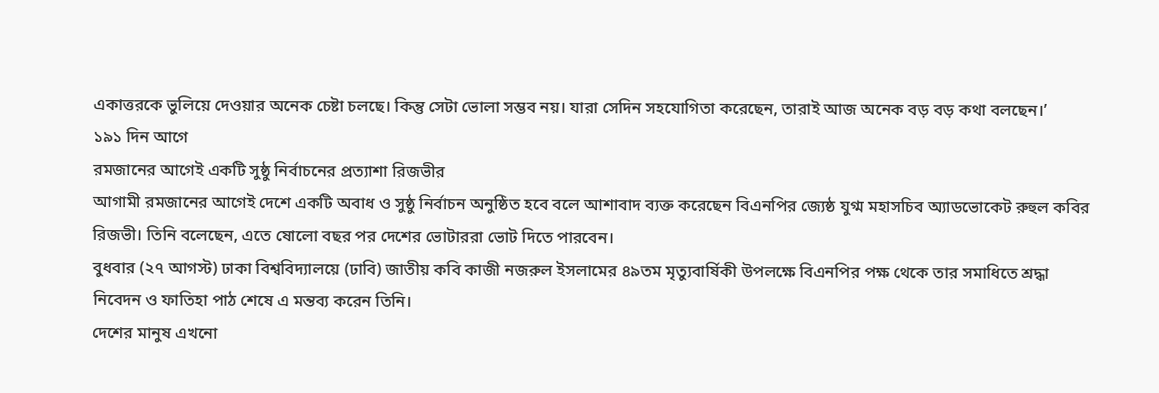একাত্তরকে ভুলিয়ে দেওয়ার অনেক চেষ্টা চলছে। কিন্তু সেটা ভোলা সম্ভব নয়। যারা সেদিন সহযোগিতা করেছেন, তারাই আজ অনেক বড় বড় কথা বলছেন।’
১৯১ দিন আগে
রমজানের আগেই একটি সুষ্ঠু নির্বাচনের প্রত্যাশা রিজভীর
আগামী রমজানের আগেই দেশে একটি অবাধ ও সুষ্ঠু নির্বাচন অনুষ্ঠিত হবে বলে আশাবাদ ব্যক্ত করেছেন বিএনপির জ্যেষ্ঠ যুগ্ম মহাসচিব অ্যাডভোকেট রুহুল কবির রিজভী। তিনি বলেছেন, এতে ষোলো বছর পর দেশের ভোটাররা ভোট দিতে পারবেন।
বুধবার (২৭ আগস্ট) ঢাকা বিশ্ববিদ্যালয়ে (ঢাবি) জাতীয় কবি কাজী নজরুল ইসলামের ৪৯তম মৃত্যুবার্ষিকী উপলক্ষে বিএনপির পক্ষ থেকে তার সমাধিতে শ্রদ্ধা নিবেদন ও ফাতিহা পাঠ শেষে এ মন্তব্য করেন তিনি।
দেশের মানুষ এখনো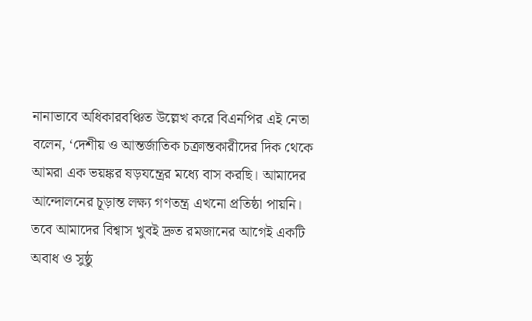নানাভাবে অধিকারবঞ্চিত উল্লেখ করে বিএনপির এই নেতা বলেন, ‘দেশীয় ও আন্তর্জাতিক চক্রান্তকারীদের দিক থেকে আমরা এক ভয়ঙ্কর ষড়যন্ত্রের মধ্যে বাস করছি। আমাদের আন্দোলনের চূড়ান্ত লক্ষ্য গণতন্ত্র এখনো প্রতিষ্ঠা পায়নি। তবে আমাদের বিশ্বাস খুবই দ্রুত রমজানের আগেই একটি অবাধ ও সুষ্ঠু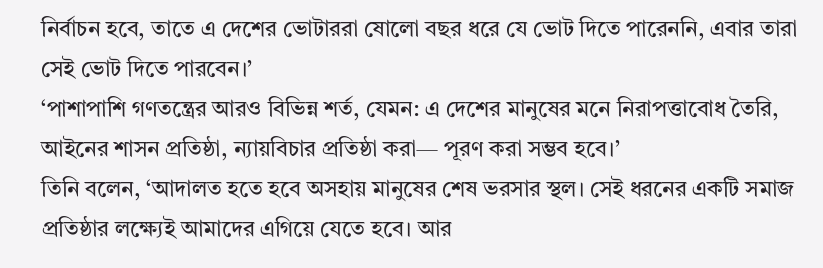নির্বাচন হবে, তাতে এ দেশের ভোটাররা ষোলো বছর ধরে যে ভোট দিতে পারেননি, এবার তারা সেই ভোট দিতে পারবেন।’
‘পাশাপাশি গণতন্ত্রের আরও বিভিন্ন শর্ত, যেমন: এ দেশের মানুষের মনে নিরাপত্তাবোধ তৈরি, আইনের শাসন প্রতিষ্ঠা, ন্যায়বিচার প্রতিষ্ঠা করা— পূরণ করা সম্ভব হবে।’
তিনি বলেন, ‘আদালত হতে হবে অসহায় মানুষের শেষ ভরসার স্থল। সেই ধরনের একটি সমাজ প্রতিষ্ঠার লক্ষ্যেই আমাদের এগিয়ে যেতে হবে। আর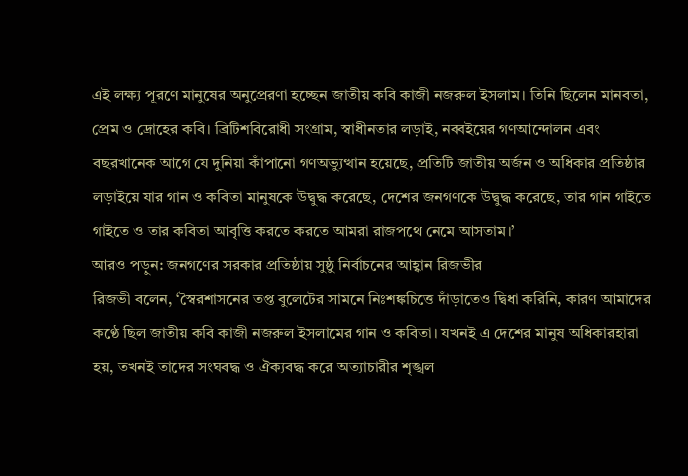এই লক্ষ্য পূরণে মানুষের অনুপ্রেরণা হচ্ছেন জাতীয় কবি কাজী নজরুল ইসলাম। তিনি ছিলেন মানবতা, প্রেম ও দ্রোহের কবি। ব্রিটিশবিরোধী সংগ্রাম, স্বাধীনতার লড়াই, নব্বইয়ের গণআন্দোলন এবং বছরখানেক আগে যে দুনিয়া কাঁপানো গণঅভ্যুত্থান হয়েছে, প্রতিটি জাতীয় অর্জন ও অধিকার প্রতিষ্ঠার লড়াইয়ে যার গান ও কবিতা মানুষকে উদ্বুদ্ধ করেছে, দেশের জনগণকে উদ্বুদ্ধ করেছে, তার গান গাইতে গাইতে ও তার কবিতা আবৃত্তি করতে করতে আমরা রাজপথে নেমে আসতাম।’
আরও পড়ুন: জনগণের সরকার প্রতিষ্ঠায় সুষ্ঠু নির্বাচনের আহ্বান রিজভীর
রিজভী বলেন, ‘স্বৈরশাসনের তপ্ত বুলেটের সামনে নিঃশঙ্কচিত্তে দাঁড়াতেও দ্বিধা করিনি, কারণ আমাদের কণ্ঠে ছিল জাতীয় কবি কাজী নজরুল ইসলামের গান ও কবিতা। যখনই এ দেশের মানুষ অধিকারহারা হয়, তখনই তাদের সংঘবদ্ধ ও ঐক্যবদ্ধ করে অত্যাচারীর শৃঙ্খল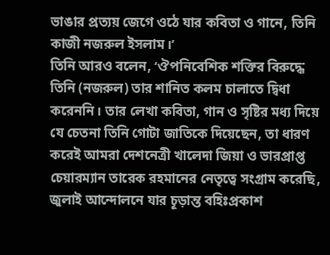ভাঙার প্রত্যয় জেগে ওঠে যার কবিতা ও গানে, তিনি কাজী নজরুল ইসলাম।’
তিনি আরও বলেন, ‘ঔপনিবেশিক শক্তির বিরুদ্ধে তিনি (নজরুল) তার শানিত কলম চালাতে দ্বিধা করেননি। তার লেখা কবিতা, গান ও সৃষ্টির মধ্য দিয়ে যে চেতনা তিনি গোটা জাতিকে দিয়েছেন, তা ধারণ করেই আমরা দেশনেত্রী খালেদা জিয়া ও ভারপ্রাপ্ত চেয়ারম্যান তারেক রহমানের নেতৃত্বে সংগ্রাম করেছি, জুলাই আন্দোলনে যার চূড়ান্ত বহিঃপ্রকাশ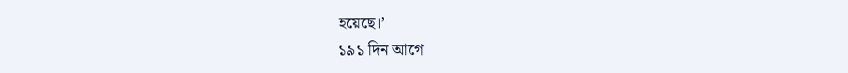হয়েছে।’
১৯১ দিন আগে